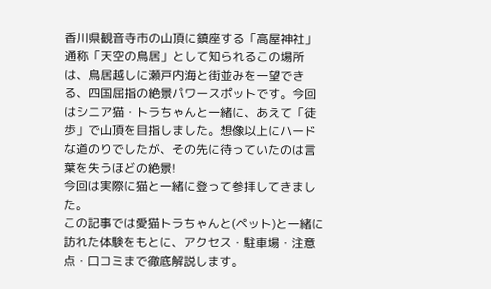香川県観音寺市の山頂に鎮座する「高屋神社」通称「天空の鳥居」として知られるこの場所は、鳥居越しに瀬戸内海と街並みを一望できる、四国屈指の絶景パワースポットです。今回はシニア猫・トラちゃんと一緒に、あえて「徒歩」で山頂を目指しました。想像以上にハードな道のりでしたが、その先に待っていたのは言葉を失うほどの絶景!
今回は実際に猫と一緒に登って参拝してきました。
この記事では愛猫トラちゃんと(ペット)と一緒に訪れた体験をもとに、アクセス・駐車場・注意点・口コミまで徹底解説します。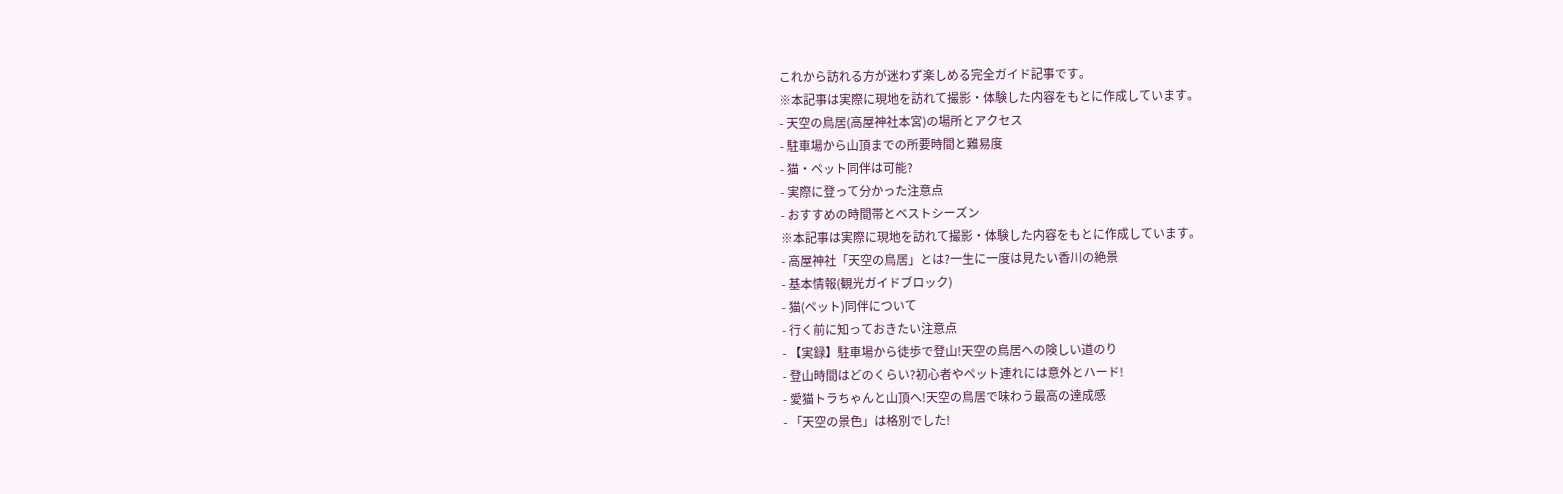これから訪れる方が迷わず楽しめる完全ガイド記事です。
※本記事は実際に現地を訪れて撮影・体験した内容をもとに作成しています。
- 天空の鳥居(高屋神社本宮)の場所とアクセス
- 駐車場から山頂までの所要時間と難易度
- 猫・ペット同伴は可能?
- 実際に登って分かった注意点
- おすすめの時間帯とベストシーズン
※本記事は実際に現地を訪れて撮影・体験した内容をもとに作成しています。
- 高屋神社「天空の鳥居」とは?一生に一度は見たい香川の絶景
- 基本情報(観光ガイドブロック)
- 猫(ペット)同伴について
- 行く前に知っておきたい注意点
- 【実録】駐車場から徒歩で登山!天空の鳥居への険しい道のり
- 登山時間はどのくらい?初心者やペット連れには意外とハード!
- 愛猫トラちゃんと山頂へ!天空の鳥居で味わう最高の達成感
- 「天空の景色」は格別でした!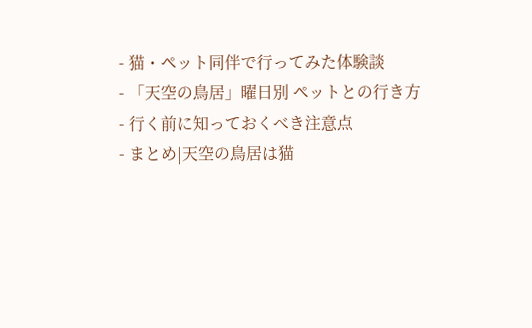- 猫・ペット同伴で行ってみた体験談
- 「天空の鳥居」曜日別 ペットとの行き方
- 行く前に知っておくべき注意点
- まとめ|天空の鳥居は猫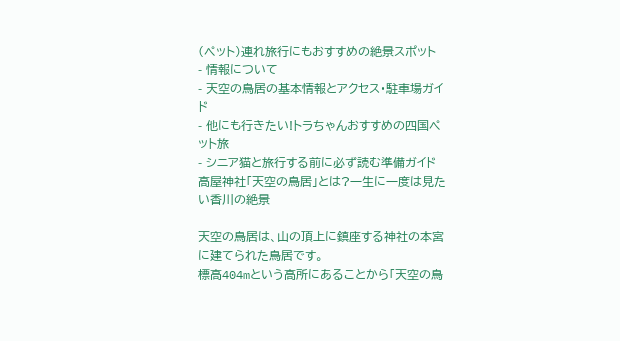(ペット)連れ旅行にもおすすめの絶景スポット
- 情報について
- 天空の鳥居の基本情報とアクセス・駐車場ガイド
- 他にも行きたい!トラちゃんおすすめの四国ペット旅
- シニア猫と旅行する前に必ず読む準備ガイド
高屋神社「天空の鳥居」とは?一生に一度は見たい香川の絶景

天空の鳥居は、山の頂上に鎮座する神社の本宮に建てられた鳥居です。
標高404mという高所にあることから「天空の鳥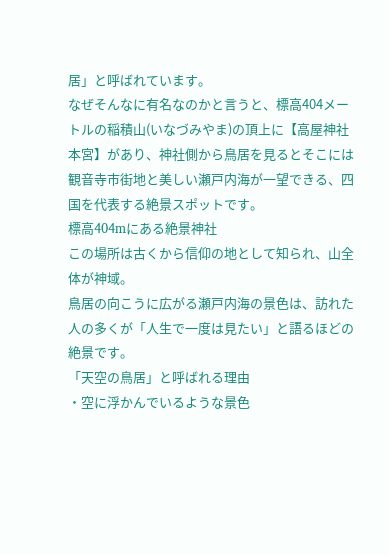居」と呼ばれています。
なぜそんなに有名なのかと言うと、標高404メートルの稲積山(いなづみやま)の頂上に【高屋神社本宮】があり、神社側から鳥居を見るとそこには観音寺市街地と美しい瀬戸内海が一望できる、四国を代表する絶景スポットです。
標高404mにある絶景神社
この場所は古くから信仰の地として知られ、山全体が神域。
鳥居の向こうに広がる瀬戸内海の景色は、訪れた人の多くが「人生で一度は見たい」と語るほどの絶景です。
「天空の鳥居」と呼ばれる理由
・空に浮かんでいるような景色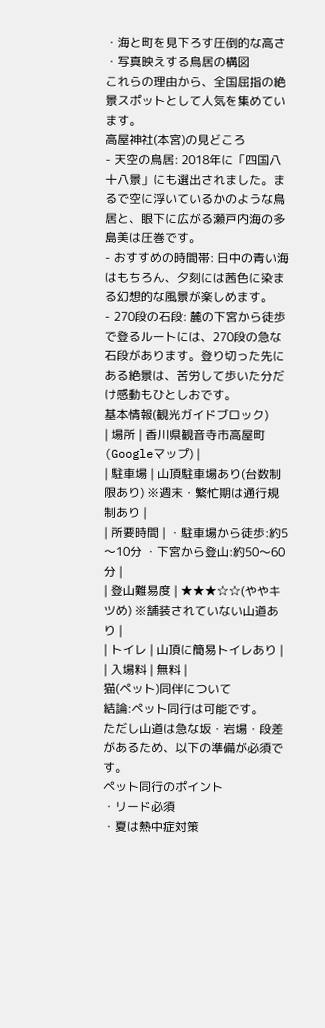・海と町を見下ろす圧倒的な高さ
・写真映えする鳥居の構図
これらの理由から、全国屈指の絶景スポットとして人気を集めています。
高屋神社(本宮)の見どころ
- 天空の鳥居: 2018年に「四国八十八景」にも選出されました。まるで空に浮いているかのような鳥居と、眼下に広がる瀬戸内海の多島美は圧巻です。
- おすすめの時間帯: 日中の青い海はもちろん、夕刻には茜色に染まる幻想的な風景が楽しめます。
- 270段の石段: 麓の下宮から徒歩で登るルートには、270段の急な石段があります。登り切った先にある絶景は、苦労して歩いた分だけ感動もひとしおです。
基本情報(観光ガイドブロック)
| 場所 | 香川県観音寺市高屋町 (Googleマップ) |
| 駐車場 | 山頂駐車場あり(台数制限あり) ※週末・繁忙期は通行規制あり |
| 所要時間 | ・駐車場から徒歩:約5〜10分 ・下宮から登山:約50〜60分 |
| 登山難易度 | ★★★☆☆(ややキツめ) ※舗装されていない山道あり |
| トイレ | 山頂に簡易トイレあり |
| 入場料 | 無料 |
猫(ペット)同伴について
結論:ペット同行は可能です。
ただし山道は急な坂・岩場・段差があるため、以下の準備が必須です。
ペット同行のポイント
・リード必須
・夏は熱中症対策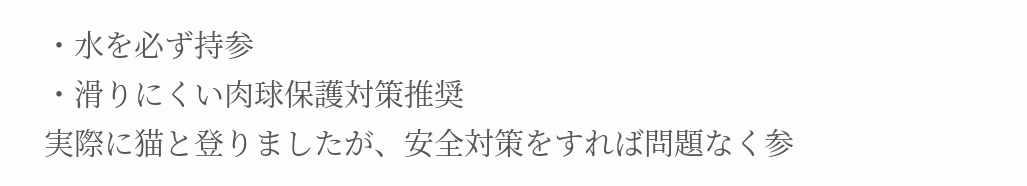・水を必ず持参
・滑りにくい肉球保護対策推奨
実際に猫と登りましたが、安全対策をすれば問題なく参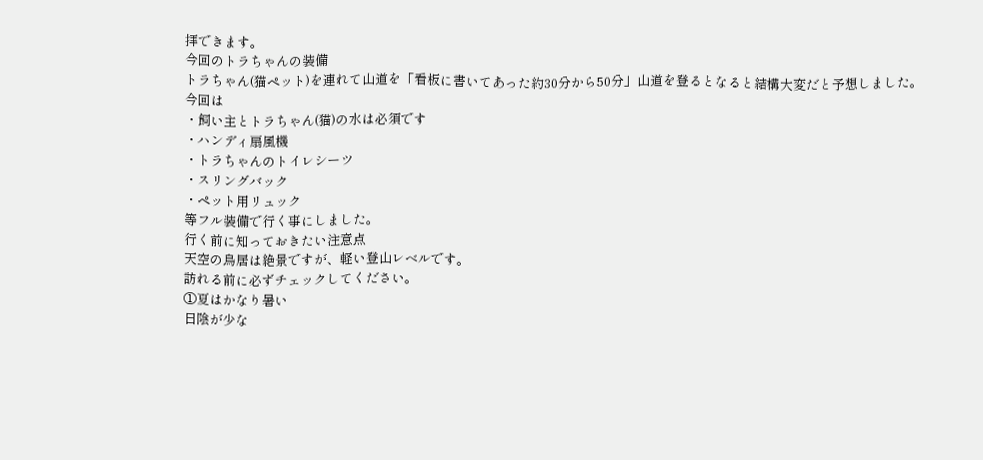拝できます。
今回のトラちゃんの装備
トラちゃん(猫ペット)を連れて山道を「看板に書いてあった約30分から50分」山道を登るとなると結構大変だと予想しました。
今回は
・飼い主とトラちゃん(猫)の水は必須です
・ハンディ扇風機
・トラちゃんのトイレシーツ
・スリングバック
・ペット用リュック
等フル装備で行く事にしました。
行く前に知っておきたい注意点
天空の鳥居は絶景ですが、軽い登山レベルです。
訪れる前に必ずチェックしてください。
①夏はかなり暑い
日陰が少な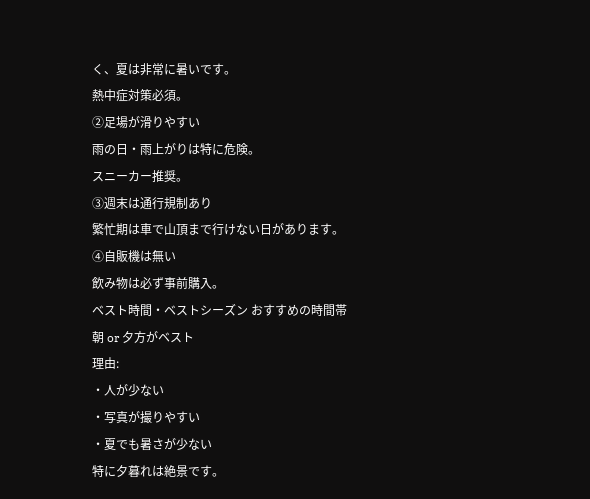く、夏は非常に暑いです。
熱中症対策必須。
②足場が滑りやすい
雨の日・雨上がりは特に危険。
スニーカー推奨。
③週末は通行規制あり
繁忙期は車で山頂まで行けない日があります。
④自販機は無い
飲み物は必ず事前購入。
ベスト時間・ベストシーズン おすすめの時間帯
朝 or 夕方がベスト
理由:
・人が少ない
・写真が撮りやすい
・夏でも暑さが少ない
特に夕暮れは絶景です。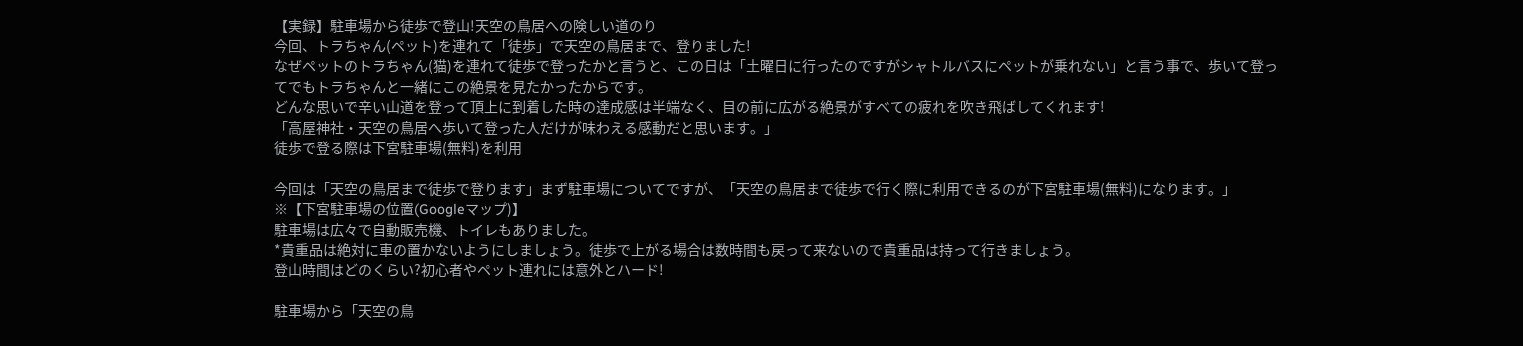【実録】駐車場から徒歩で登山!天空の鳥居への険しい道のり
今回、トラちゃん(ペット)を連れて「徒歩」で天空の鳥居まで、登りました!
なぜペットのトラちゃん(猫)を連れて徒歩で登ったかと言うと、この日は「土曜日に行ったのですがシャトルバスにペットが乗れない」と言う事で、歩いて登ってでもトラちゃんと一緒にこの絶景を見たかったからです。
どんな思いで辛い山道を登って頂上に到着した時の達成感は半端なく、目の前に広がる絶景がすべての疲れを吹き飛ばしてくれます!
「高屋神社・天空の鳥居へ歩いて登った人だけが味わえる感動だと思います。」
徒歩で登る際は下宮駐車場(無料)を利用

今回は「天空の鳥居まで徒歩で登ります」まず駐車場についてですが、「天空の鳥居まで徒歩で行く際に利用できるのが下宮駐車場(無料)になります。」
※【下宮駐車場の位置(Googleマップ)】
駐車場は広々で自動販売機、トイレもありました。
*貴重品は絶対に車の置かないようにしましょう。徒歩で上がる場合は数時間も戻って来ないので貴重品は持って行きましょう。
登山時間はどのくらい?初心者やペット連れには意外とハード!

駐車場から「天空の鳥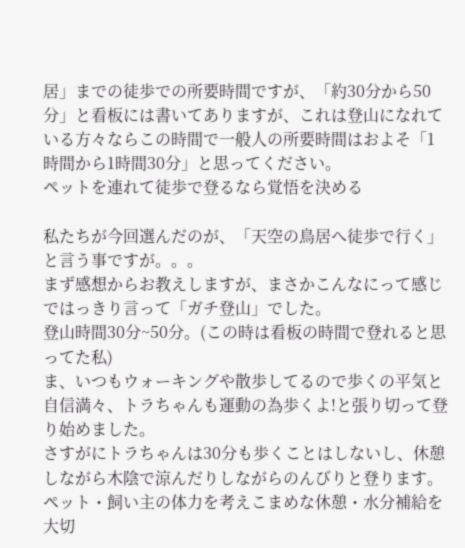居」までの徒歩での所要時間ですが、「約30分から50分」と看板には書いてありますが、これは登山になれている方々ならこの時間で一般人の所要時間はおよそ「1時間から1時間30分」と思ってください。
ペットを連れて徒歩で登るなら覚悟を決める

私たちが今回選んだのが、「天空の鳥居へ徒歩で行く」と言う事ですが。。。
まず感想からお教えしますが、まさかこんなにって感じではっきり言って「ガチ登山」でした。
登山時間30分~50分。(この時は看板の時間で登れると思ってた私)
ま、いつもウォーキングや散歩してるので歩くの平気と自信満々、トラちゃんも運動の為歩くよ!と張り切って登り始めました。
さすがにトラちゃんは30分も歩くことはしないし、休憩しながら木陰で涼んだりしながらのんびりと登ります。ペット・飼い主の体力を考えこまめな休憩・水分補給を大切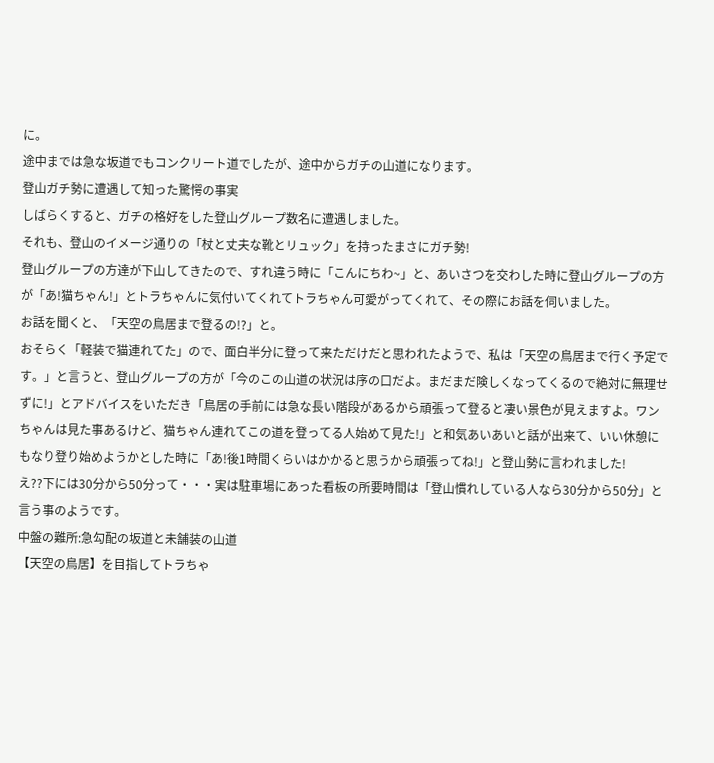に。
途中までは急な坂道でもコンクリート道でしたが、途中からガチの山道になります。
登山ガチ勢に遭遇して知った驚愕の事実
しばらくすると、ガチの格好をした登山グループ数名に遭遇しました。
それも、登山のイメージ通りの「杖と丈夫な靴とリュック」を持ったまさにガチ勢!
登山グループの方達が下山してきたので、すれ違う時に「こんにちわ~」と、あいさつを交わした時に登山グループの方が「あ!猫ちゃん!」とトラちゃんに気付いてくれてトラちゃん可愛がってくれて、その際にお話を伺いました。
お話を聞くと、「天空の鳥居まで登るの!?」と。
おそらく「軽装で猫連れてた」ので、面白半分に登って来ただけだと思われたようで、私は「天空の鳥居まで行く予定です。」と言うと、登山グループの方が「今のこの山道の状況は序の口だよ。まだまだ険しくなってくるので絶対に無理せずに!」とアドバイスをいただき「鳥居の手前には急な長い階段があるから頑張って登ると凄い景色が見えますよ。ワンちゃんは見た事あるけど、猫ちゃん連れてこの道を登ってる人始めて見た!」と和気あいあいと話が出来て、いい休憩にもなり登り始めようかとした時に「あ!後1時間くらいはかかると思うから頑張ってね!」と登山勢に言われました!
え??下には30分から50分って・・・実は駐車場にあった看板の所要時間は「登山慣れしている人なら30分から50分」と言う事のようです。
中盤の難所:急勾配の坂道と未舗装の山道
【天空の鳥居】を目指してトラちゃ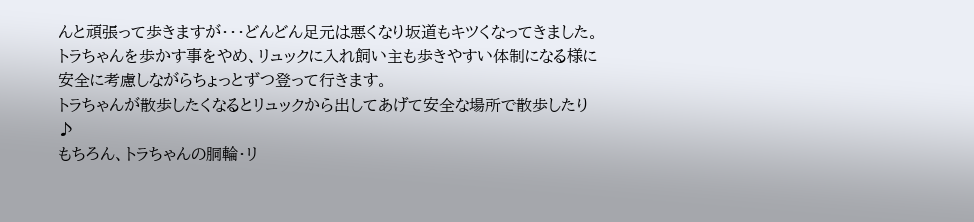んと頑張って歩きますが・・・どんどん足元は悪くなり坂道もキツくなってきました。
トラちゃんを歩かす事をやめ、リュックに入れ飼い主も歩きやすい体制になる様に安全に考慮しながらちょっとずつ登って行きます。
トラちゃんが散歩したくなるとリュックから出してあげて安全な場所で散歩したり♪
もちろん、トラちゃんの胴輪・リ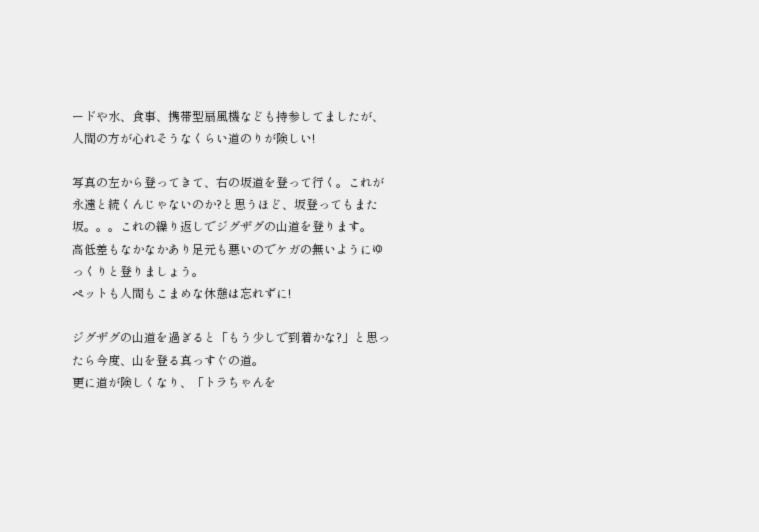ードや水、食事、携帯型扇風機なども持参してましたが、人間の方が心れそうなくらい道のりが険しい!

写真の左から登ってきて、右の坂道を登って行く。これが永遠と続くんじゃないのか?と思うほど、坂登ってもまた坂。。。これの繰り返しでジグザグの山道を登ります。
高低差もなかなかあり足元も悪いのでケガの無いようにゆっくりと登りましょう。
ペットも人間もこまめな休憩は忘れずに!

ジグザグの山道を過ぎると「もう少しで到着かな?」と思ったら今度、山を登る真っすぐの道。
更に道が険しくなり、「トラちゃんを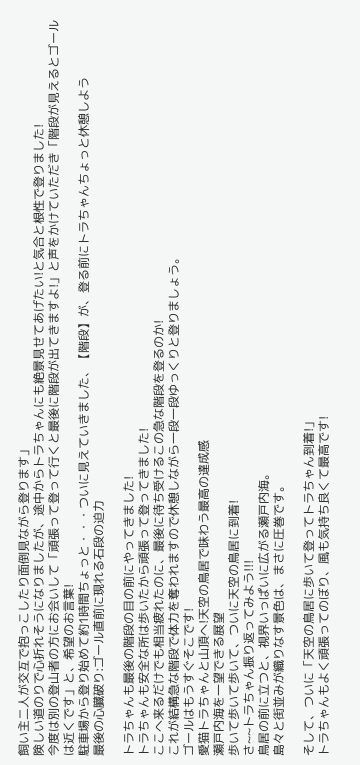飼い主二人が交互で抱っこしたり面倒見ながら登ります」
険しい道のりで心折れそうになりましたが、途中からトラちゃんにも絶景見せてあげたい!と気合と根性で登りました!
今度は別の登山者の方にお会いして「頑張って登って行くと最後に階段が出てきますよ!」と声をかけていただき「階段が見えるとゴールは近くです」と、希望のお言葉!
駐車場から登り始めて約1時間ちょっと・・・ついに見えていきました、【階段】が、登る前にトラちゃんちょっと休憩しよう
最後の心臓破り:ゴール直前に現れる石段の迫力

トラちゃんも最後の階段の目の前にやってきました!
トラちゃんも安全な所は歩いたから頑張って登ってきました!
ここへ来るだけでも相当疲れたのに、最後に待ち受けるこの急な階段を登るのか!
これが結構急な階段で体力を奪われますので休憩しながら一段一段ゆっくりと登りましょう。
ゴールはもうすぐそこです!
愛猫トラちゃんと山頂へ!天空の鳥居で味わう最高の達成感
瀬戸内海を一望できる展望
歩いて歩いて歩いて、ついに天空の鳥居に到着!
さ~~トラちゃん振り返ってみよう!!!
鳥居の前に立つと、視界いっぱいに広がる瀬戸内海。
島々と街並みが織りなす景色は、まさに圧巻です。

そして、ついに「天空の鳥居に歩いて登ってトラちゃん到着!」
トラちゃんもよく頑張ってのぼり、風も気持ち良くて最高です!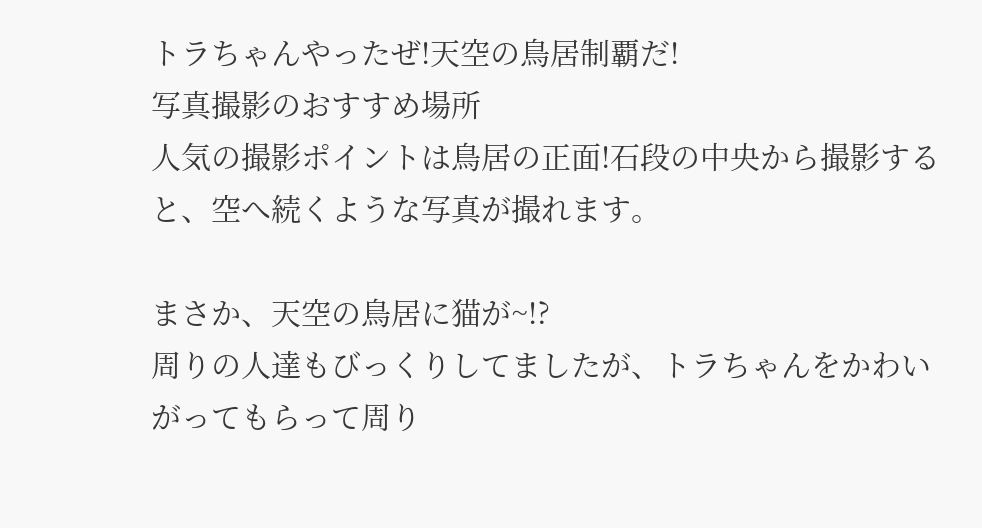トラちゃんやったぜ!天空の鳥居制覇だ!
写真撮影のおすすめ場所
人気の撮影ポイントは鳥居の正面!石段の中央から撮影すると、空へ続くような写真が撮れます。

まさか、天空の鳥居に猫が~!?
周りの人達もびっくりしてましたが、トラちゃんをかわいがってもらって周り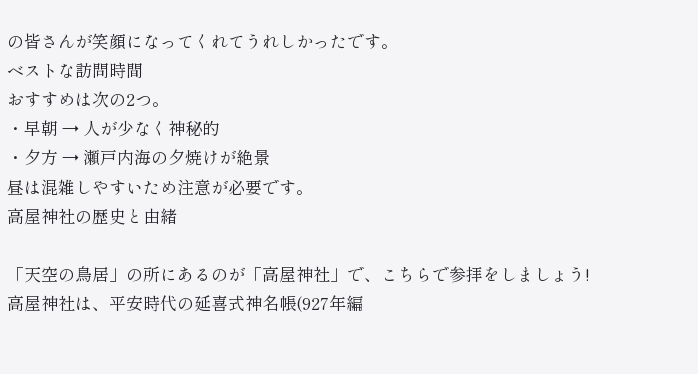の皆さんが笑顔になってくれてうれしかったです。
ベストな訪問時間
おすすめは次の2つ。
・早朝 → 人が少なく神秘的
・夕方 → 瀬戸内海の夕焼けが絶景
昼は混雑しやすいため注意が必要です。
高屋神社の歴史と由緒

「天空の鳥居」の所にあるのが「高屋神社」で、こちらで参拝をしましょう!
高屋神社は、平安時代の延喜式神名帳(927年編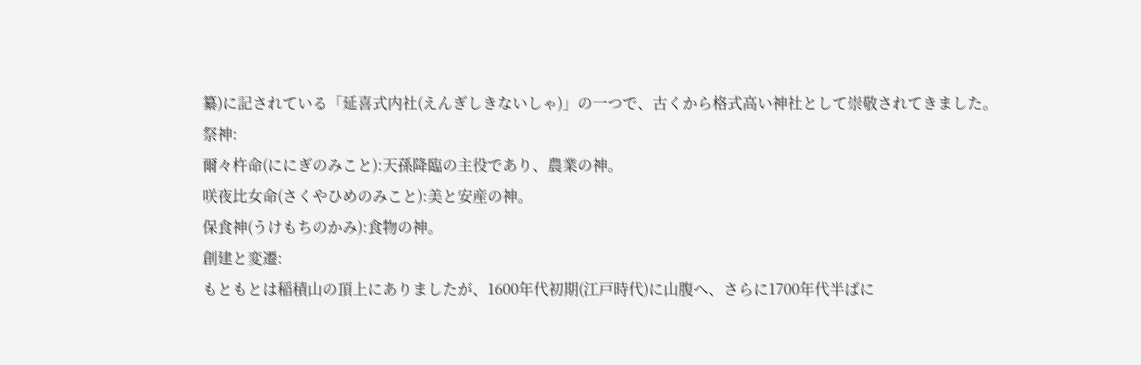纂)に記されている「延喜式内社(えんぎしきないしゃ)」の一つで、古くから格式高い神社として崇敬されてきました。
祭神:
爾々杵命(ににぎのみこと):天孫降臨の主役であり、農業の神。
咲夜比女命(さくやひめのみこと):美と安産の神。
保食神(うけもちのかみ):食物の神。
創建と変遷:
もともとは稲積山の頂上にありましたが、1600年代初期(江戸時代)に山腹へ、さらに1700年代半ばに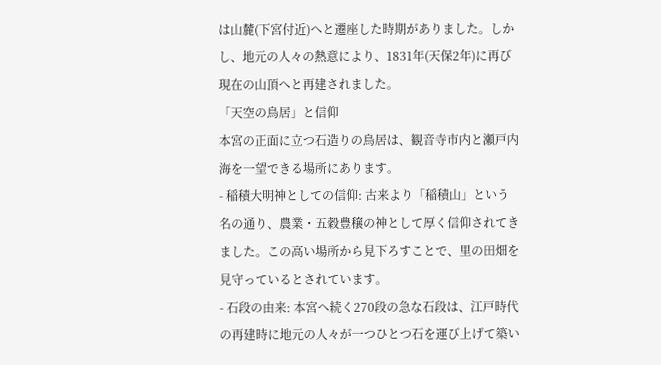は山麓(下宮付近)へと遷座した時期がありました。しかし、地元の人々の熱意により、1831年(天保2年)に再び現在の山頂へと再建されました。
「天空の鳥居」と信仰
本宮の正面に立つ石造りの鳥居は、観音寺市内と瀬戸内海を一望できる場所にあります。
- 稲積大明神としての信仰: 古来より「稲積山」という名の通り、農業・五穀豊穣の神として厚く信仰されてきました。この高い場所から見下ろすことで、里の田畑を見守っているとされています。
- 石段の由来: 本宮へ続く270段の急な石段は、江戸時代の再建時に地元の人々が一つひとつ石を運び上げて築い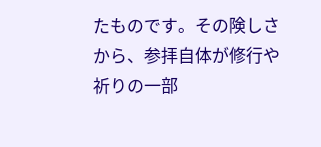たものです。その険しさから、参拝自体が修行や祈りの一部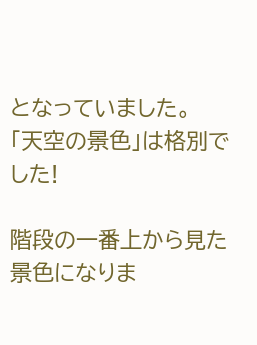となっていました。
「天空の景色」は格別でした!

階段の一番上から見た景色になりま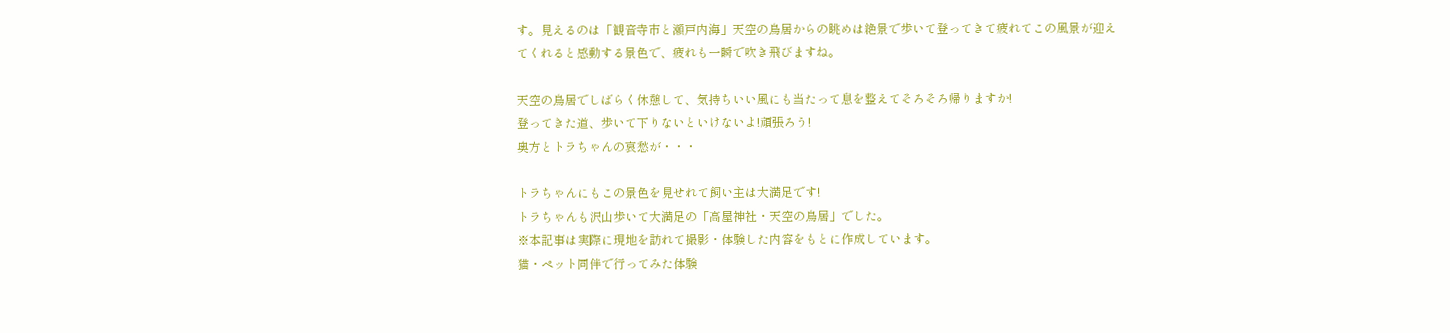す。見えるのは「観音寺市と瀬戸内海」天空の鳥居からの眺めは絶景で歩いて登ってきて疲れてこの風景が迎えてくれると感動する景色で、疲れも一瞬で吹き飛びますね。

天空の鳥居でしばらく休憩して、気持ちいい風にも当たって息を整えてそろそろ帰りますか!
登ってきた道、歩いて下りないといけないよ!頑張ろう!
奥方とトラちゃんの哀愁が・・・

トラちゃんにもこの景色を見せれて飼い主は大満足です!
トラちゃんも沢山歩いて大満足の「高屋神社・天空の鳥居」でした。
※本記事は実際に現地を訪れて撮影・体験した内容をもとに作成しています。
猫・ペット同伴で行ってみた体験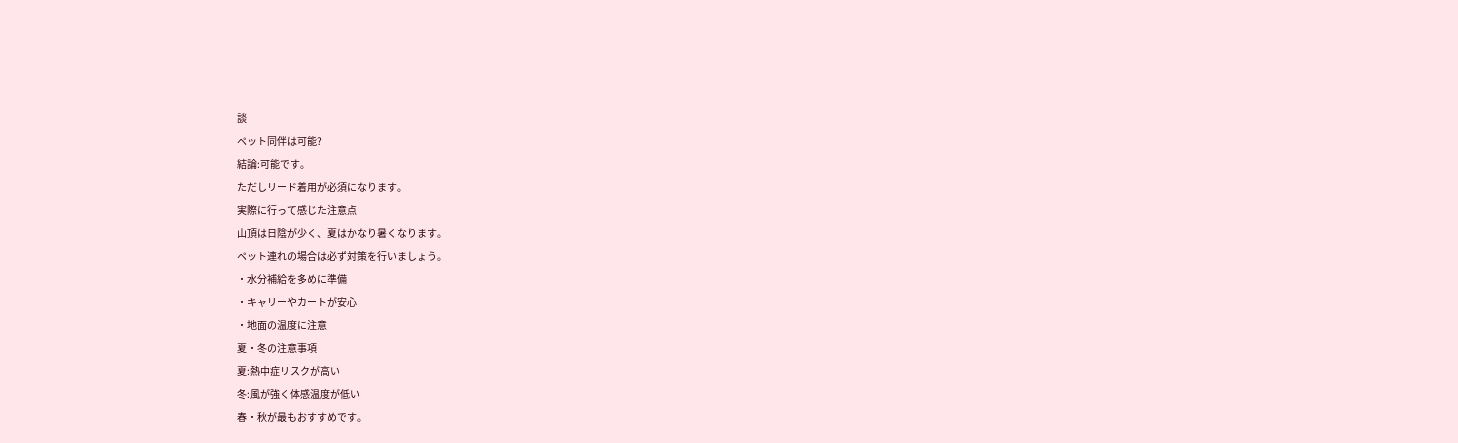談
ペット同伴は可能?
結論:可能です。
ただしリード着用が必須になります。
実際に行って感じた注意点
山頂は日陰が少く、夏はかなり暑くなります。
ペット連れの場合は必ず対策を行いましょう。
・水分補給を多めに準備
・キャリーやカートが安心
・地面の温度に注意
夏・冬の注意事項
夏:熱中症リスクが高い
冬:風が強く体感温度が低い
春・秋が最もおすすめです。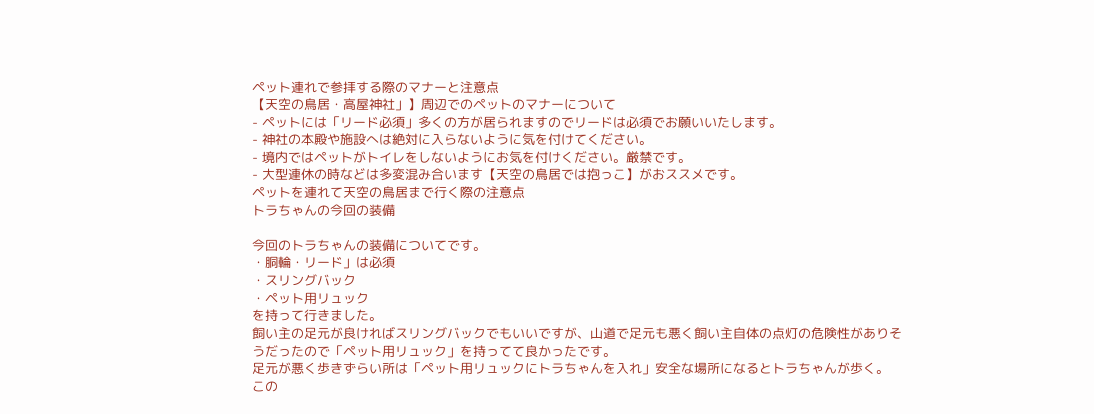ペット連れで参拝する際のマナーと注意点
【天空の鳥居・高屋神社」】周辺でのペットのマナーについて
- ペットには「リード必須」多くの方が居られますのでリードは必須でお願いいたします。
- 神社の本殿や施設へは絶対に入らないように気を付けてください。
- 境内ではペットがトイレをしないようにお気を付けください。厳禁です。
- 大型連休の時などは多変混み合います【天空の鳥居では抱っこ】がおススメです。
ペットを連れて天空の鳥居まで行く際の注意点
トラちゃんの今回の装備

今回のトラちゃんの装備についてです。
・胴輪・リード」は必須
・スリングバック
・ペット用リュック
を持って行きました。
飼い主の足元が良ければスリングバックでもいいですが、山道で足元も悪く飼い主自体の点灯の危険性がありそうだったので「ペット用リュック」を持ってて良かったです。
足元が悪く歩きずらい所は「ペット用リュックにトラちゃんを入れ」安全な場所になるとトラちゃんが歩く。
この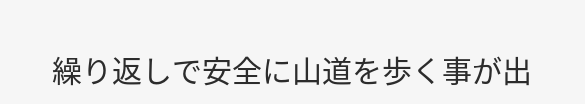繰り返しで安全に山道を歩く事が出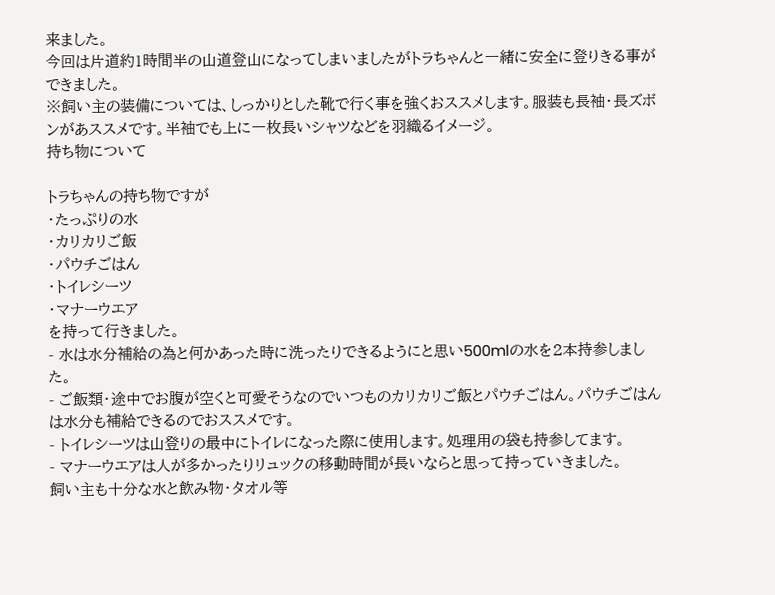来ました。
今回は片道約1時間半の山道登山になってしまいましたがトラちゃんと一緒に安全に登りきる事ができました。
※飼い主の装備については、しっかりとした靴で行く事を強くおススメします。服装も長袖・長ズボンがあススメです。半袖でも上に一枚長いシャツなどを羽織るイメージ。
持ち物について

トラちゃんの持ち物ですが
・たっぷりの水
・カリカリご飯
・パウチごはん
・トイレシーツ
・マナーウエア
を持って行きました。
- 水は水分補給の為と何かあった時に洗ったりできるようにと思い500mlの水を2本持参しました。
- ご飯類・途中でお腹が空くと可愛そうなのでいつものカリカリご飯とパウチごはん。パウチごはんは水分も補給できるのでおススメです。
- トイレシーツは山登りの最中にトイレになった際に使用します。処理用の袋も持参してます。
- マナーウエアは人が多かったりリュックの移動時間が長いならと思って持っていきました。
飼い主も十分な水と飲み物・タオル等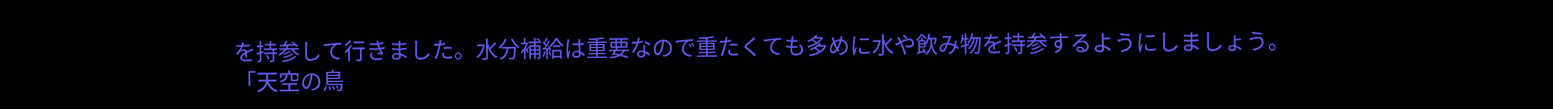を持参して行きました。水分補給は重要なので重たくても多めに水や飲み物を持参するようにしましょう。
「天空の鳥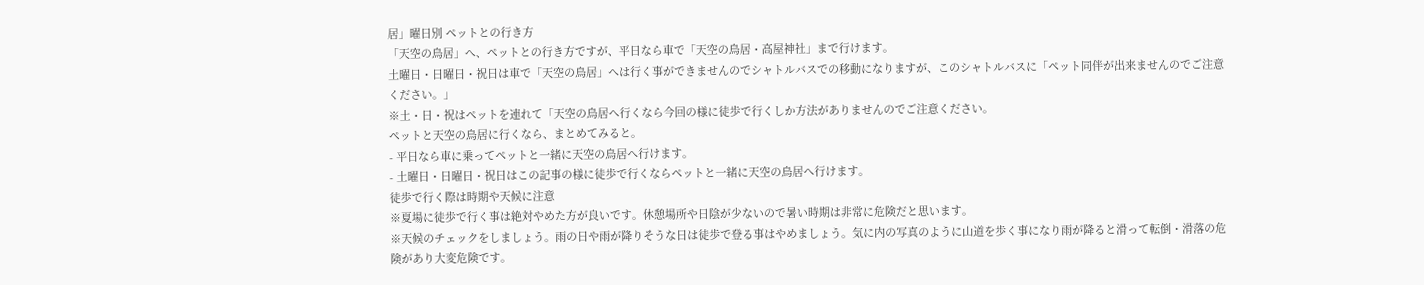居」曜日別 ペットとの行き方
「天空の鳥居」へ、ペットとの行き方ですが、平日なら車で「天空の鳥居・高屋神社」まで行けます。
土曜日・日曜日・祝日は車で「天空の鳥居」へは行く事ができませんのでシャトルバスでの移動になりますが、このシャトルバスに「ペット同伴が出来ませんのでご注意ください。」
※土・日・祝はペットを連れて「天空の鳥居へ行くなら今回の様に徒歩で行くしか方法がありませんのでご注意ください。
ペットと天空の鳥居に行くなら、まとめてみると。
- 平日なら車に乗ってペットと一緒に天空の鳥居へ行けます。
- 土曜日・日曜日・祝日はこの記事の様に徒歩で行くならペットと一緒に天空の鳥居へ行けます。
徒歩で行く際は時期や天候に注意
※夏場に徒歩で行く事は絶対やめた方が良いです。休憩場所や日陰が少ないので暑い時期は非常に危険だと思います。
※天候のチェックをしましょう。雨の日や雨が降りそうな日は徒歩で登る事はやめましょう。気に内の写真のように山道を歩く事になり雨が降ると滑って転倒・滑落の危険があり大変危険です。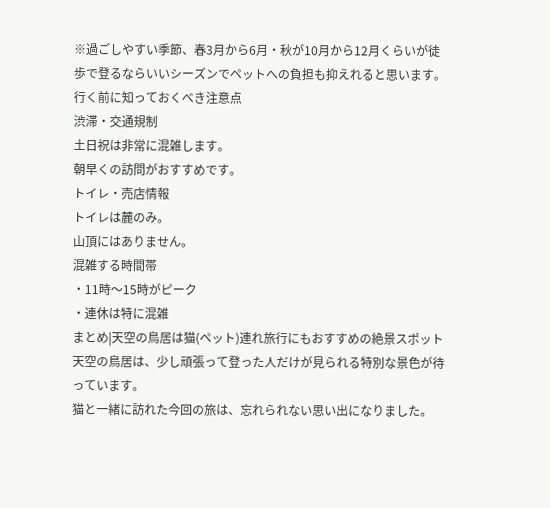※過ごしやすい季節、春3月から6月・秋が10月から12月くらいが徒歩で登るならいいシーズンでペットへの負担も抑えれると思います。
行く前に知っておくべき注意点
渋滞・交通規制
土日祝は非常に混雑します。
朝早くの訪問がおすすめです。
トイレ・売店情報
トイレは麓のみ。
山頂にはありません。
混雑する時間帯
・11時〜15時がピーク
・連休は特に混雑
まとめ|天空の鳥居は猫(ペット)連れ旅行にもおすすめの絶景スポット
天空の鳥居は、少し頑張って登った人だけが見られる特別な景色が待っています。
猫と一緒に訪れた今回の旅は、忘れられない思い出になりました。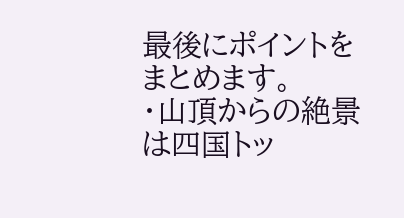最後にポイントをまとめます。
・山頂からの絶景は四国トッ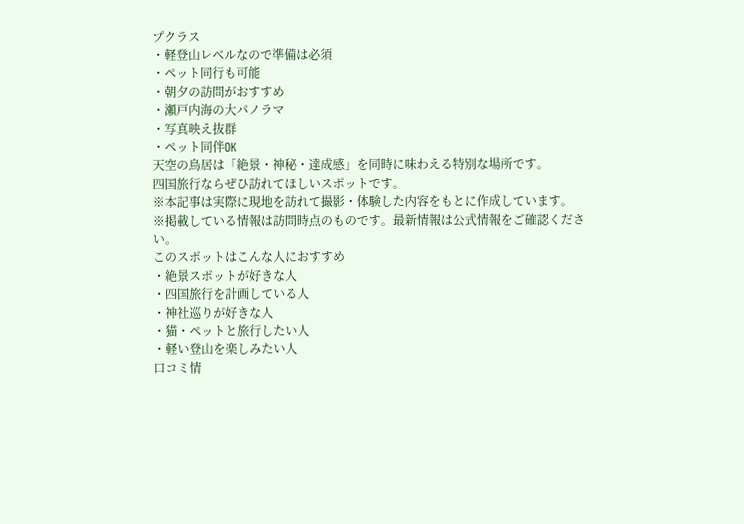プクラス
・軽登山レベルなので準備は必須
・ペット同行も可能
・朝夕の訪問がおすすめ
・瀬戸内海の大パノラマ
・写真映え抜群
・ペット同伴OK
天空の鳥居は「絶景・神秘・達成感」を同時に味わえる特別な場所です。
四国旅行ならぜひ訪れてほしいスポットです。
※本記事は実際に現地を訪れて撮影・体験した内容をもとに作成しています。
※掲載している情報は訪問時点のものです。最新情報は公式情報をご確認ください。
このスポットはこんな人におすすめ
・絶景スポットが好きな人
・四国旅行を計画している人
・神社巡りが好きな人
・猫・ペットと旅行したい人
・軽い登山を楽しみたい人
口コミ情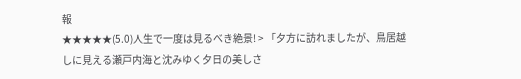報
★★★★★(5.0)人生で一度は見るべき絶景! > 「夕方に訪れましたが、鳥居越しに見える瀬戸内海と沈みゆく夕日の美しさ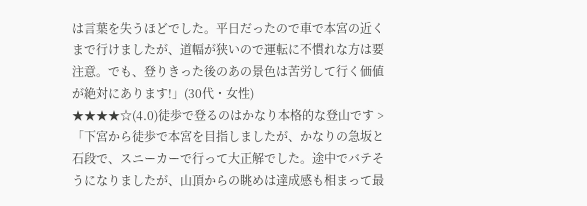は言葉を失うほどでした。平日だったので車で本宮の近くまで行けましたが、道幅が狭いので運転に不慣れな方は要注意。でも、登りきった後のあの景色は苦労して行く価値が絶対にあります!」(30代・女性)
★★★★☆(4.0)徒歩で登るのはかなり本格的な登山です > 「下宮から徒歩で本宮を目指しましたが、かなりの急坂と石段で、スニーカーで行って大正解でした。途中でバテそうになりましたが、山頂からの眺めは達成感も相まって最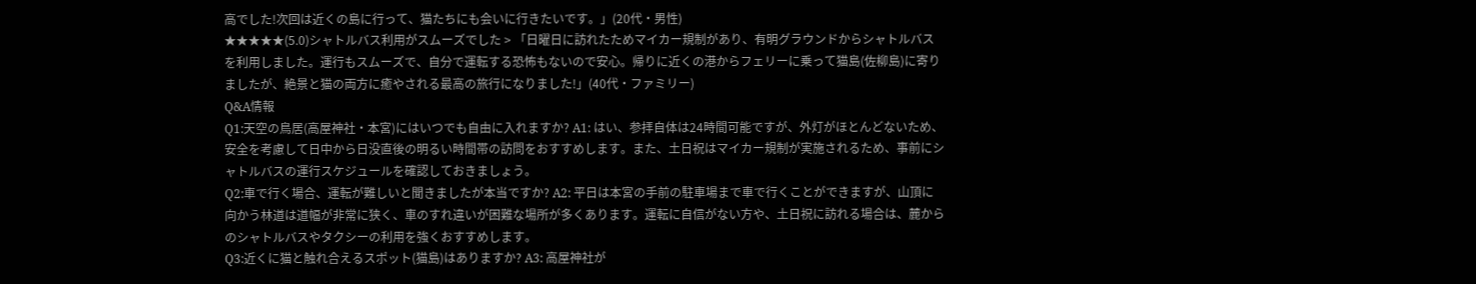高でした!次回は近くの島に行って、猫たちにも会いに行きたいです。」(20代・男性)
★★★★★(5.0)シャトルバス利用がスムーズでした > 「日曜日に訪れたためマイカー規制があり、有明グラウンドからシャトルバスを利用しました。運行もスムーズで、自分で運転する恐怖もないので安心。帰りに近くの港からフェリーに乗って猫島(佐柳島)に寄りましたが、絶景と猫の両方に癒やされる最高の旅行になりました!」(40代・ファミリー)
Q&A情報
Q1:天空の鳥居(高屋神社・本宮)にはいつでも自由に入れますか? A1: はい、参拝自体は24時間可能ですが、外灯がほとんどないため、安全を考慮して日中から日没直後の明るい時間帯の訪問をおすすめします。また、土日祝はマイカー規制が実施されるため、事前にシャトルバスの運行スケジュールを確認しておきましょう。
Q2:車で行く場合、運転が難しいと聞きましたが本当ですか? A2: 平日は本宮の手前の駐車場まで車で行くことができますが、山頂に向かう林道は道幅が非常に狭く、車のすれ違いが困難な場所が多くあります。運転に自信がない方や、土日祝に訪れる場合は、麓からのシャトルバスやタクシーの利用を強くおすすめします。
Q3:近くに猫と触れ合えるスポット(猫島)はありますか? A3: 高屋神社が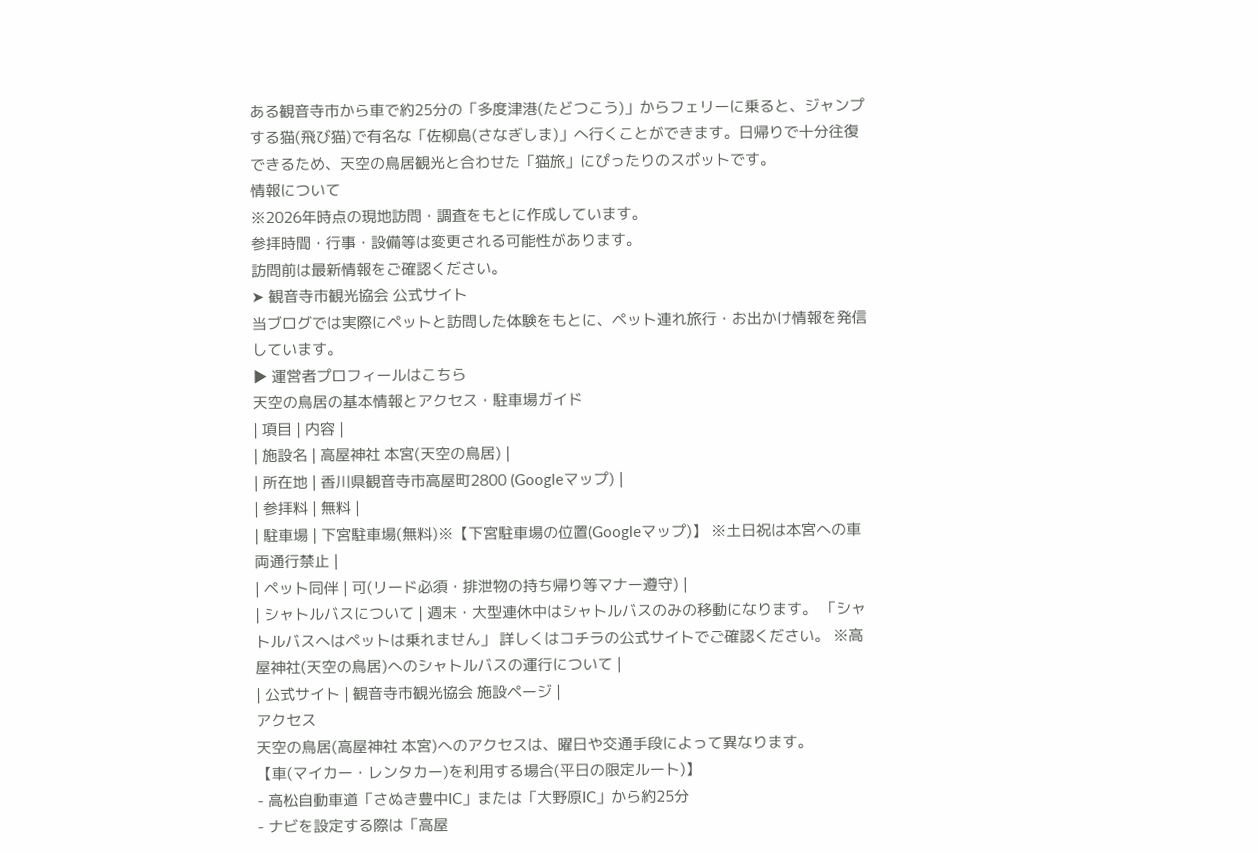ある観音寺市から車で約25分の「多度津港(たどつこう)」からフェリーに乗ると、ジャンプする猫(飛び猫)で有名な「佐柳島(さなぎしま)」へ行くことができます。日帰りで十分往復できるため、天空の鳥居観光と合わせた「猫旅」にぴったりのスポットです。
情報について
※2026年時点の現地訪問・調査をもとに作成しています。
参拝時間・行事・設備等は変更される可能性があります。
訪問前は最新情報をご確認ください。
➤ 観音寺市観光協会 公式サイト
当ブログでは実際にペットと訪問した体験をもとに、ペット連れ旅行・お出かけ情報を発信しています。
▶ 運営者プロフィールはこちら
天空の鳥居の基本情報とアクセス・駐車場ガイド
| 項目 | 内容 |
| 施設名 | 高屋神社 本宮(天空の鳥居) |
| 所在地 | 香川県観音寺市高屋町2800 (Googleマップ) |
| 参拝料 | 無料 |
| 駐車場 | 下宮駐車場(無料)※【下宮駐車場の位置(Googleマップ)】 ※土日祝は本宮への車両通行禁止 |
| ペット同伴 | 可(リード必須・排泄物の持ち帰り等マナー遵守) |
| シャトルバスについて | 週末・大型連休中はシャトルバスのみの移動になります。 「シャトルバスへはペットは乗れません」 詳しくはコチラの公式サイトでご確認ください。 ※高屋神社(天空の鳥居)へのシャトルバスの運行について |
| 公式サイト | 観音寺市観光協会 施設ページ |
アクセス
天空の鳥居(高屋神社 本宮)へのアクセスは、曜日や交通手段によって異なります。
【車(マイカー・レンタカー)を利用する場合(平日の限定ルート)】
- 高松自動車道「さぬき豊中IC」または「大野原IC」から約25分
- ナビを設定する際は「高屋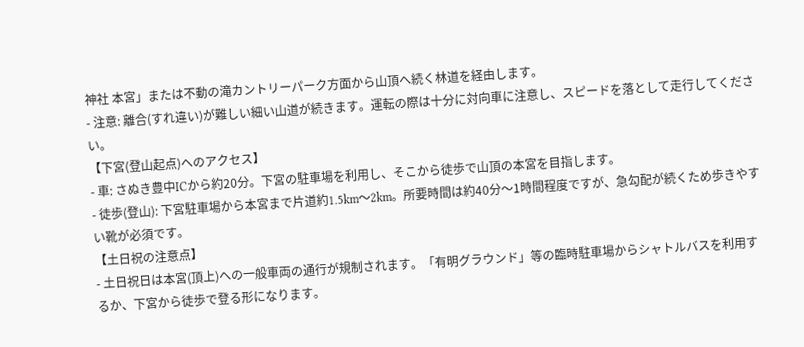神社 本宮」または不動の滝カントリーパーク方面から山頂へ続く林道を経由します。
- 注意: 離合(すれ違い)が難しい細い山道が続きます。運転の際は十分に対向車に注意し、スピードを落として走行してください。
【下宮(登山起点)へのアクセス】
- 車: さぬき豊中ICから約20分。下宮の駐車場を利用し、そこから徒歩で山頂の本宮を目指します。
- 徒歩(登山): 下宮駐車場から本宮まで片道約1.5km〜2km。所要時間は約40分〜1時間程度ですが、急勾配が続くため歩きやすい靴が必須です。
【土日祝の注意点】
- 土日祝日は本宮(頂上)への一般車両の通行が規制されます。「有明グラウンド」等の臨時駐車場からシャトルバスを利用するか、下宮から徒歩で登る形になります。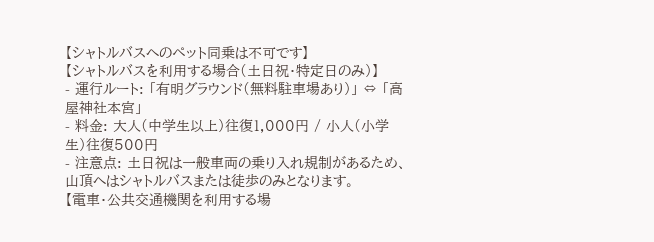【シャトルバスへのペット同乗は不可です】
【シャトルバスを利用する場合(土日祝・特定日のみ)】
- 運行ルート: 「有明グラウンド(無料駐車場あり)」 ⇔ 「高屋神社本宮」
- 料金: 大人(中学生以上)往復1,000円 / 小人(小学生)往復500円
- 注意点: 土日祝は一般車両の乗り入れ規制があるため、山頂へはシャトルバスまたは徒歩のみとなります。
【電車・公共交通機関を利用する場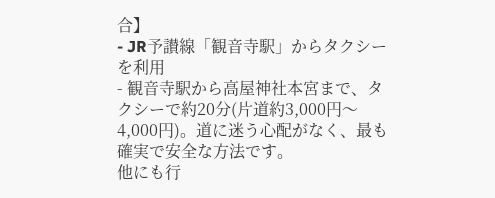合】
- JR予讃線「観音寺駅」からタクシーを利用
- 観音寺駅から高屋神社本宮まで、タクシーで約20分(片道約3,000円〜4,000円)。道に迷う心配がなく、最も確実で安全な方法です。
他にも行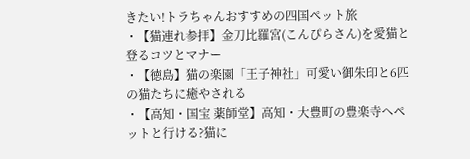きたい!トラちゃんおすすめの四国ペット旅
・【猫連れ参拝】金刀比羅宮(こんぴらさん)を愛猫と登るコツとマナー
・【徳島】猫の楽園「王子神社」可愛い御朱印と6匹の猫たちに癒やされる
・【高知・国宝 薬師堂】高知・大豊町の豊楽寺へペットと行ける?猫に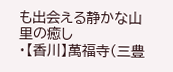も出会える静かな山里の癒し
・【香川】萬福寺(三豊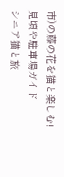市)の藤の花を猫と楽しむ!見頃や駐車場ガイド
シニア猫と旅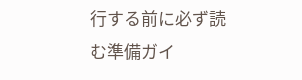行する前に必ず読む準備ガイ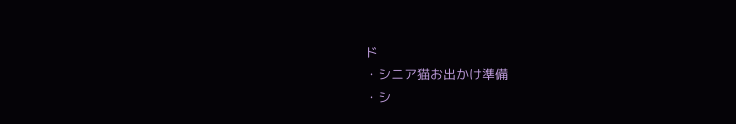ド
・シニア猫お出かけ準備
・シ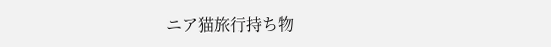ニア猫旅行持ち物